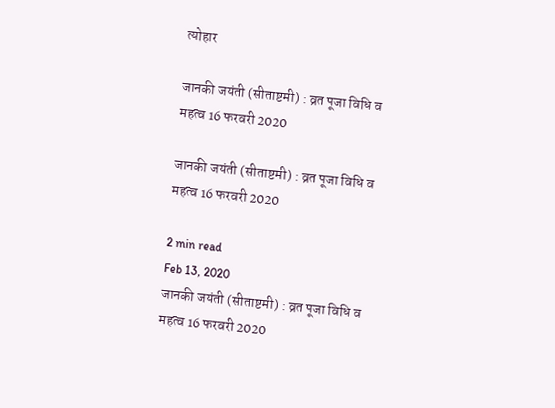त्योहार

जानकी जयंती (सीताष्टमी) : व्रत पूजा विधि व महत्व 16 फरवरी 2020

जानकी जयंती (सीताष्टमी) : व्रत पूजा विधि व महत्व 16 फरवरी 2020

2 min read
Feb 13, 2020
जानकी जयंती (सीताष्टमी) : व्रत पूजा विधि व महत्व 16 फरवरी 2020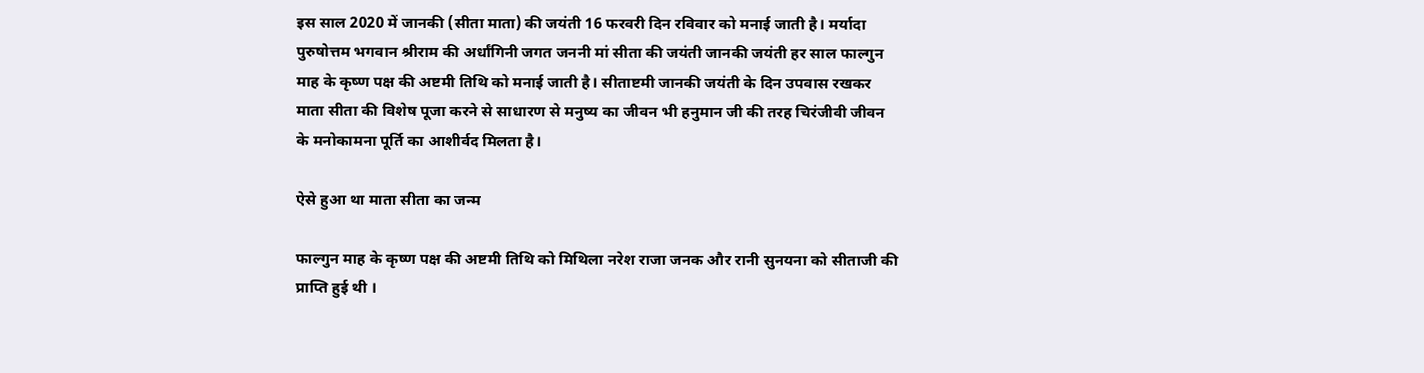इस साल 2020 में जानकी (सीता माता) की जयंती 16 फरवरी दिन रविवार को मनाई जाती है। मर्यादा पुरुषोत्तम भगवान श्रीराम की अर्धांगिनी जगत जननी मां सीता की जयंती जानकी जयंती हर साल फाल्गुन माह के कृष्ण पक्ष की अष्टमी तिथि को मनाई जाती है। सीताष्टमी जानकी जयंती के दिन उपवास रखकर माता सीता की विशेष पूजा करने से साधारण से मनुष्य का जीवन भी हनुमान जी की तरह चिरंजीवी जीवन के मनोकामना पूर्ति का आशीर्वद मिलता है।

ऐसे हुआ था माता सीता का जन्‍म

फाल्गुन माह के कृष्ण पक्ष की अष्टमी तिथि को मिथिला नरेश राजा जनक और रानी सुनयना को सीताजी की प्राप्ति हुई थी ।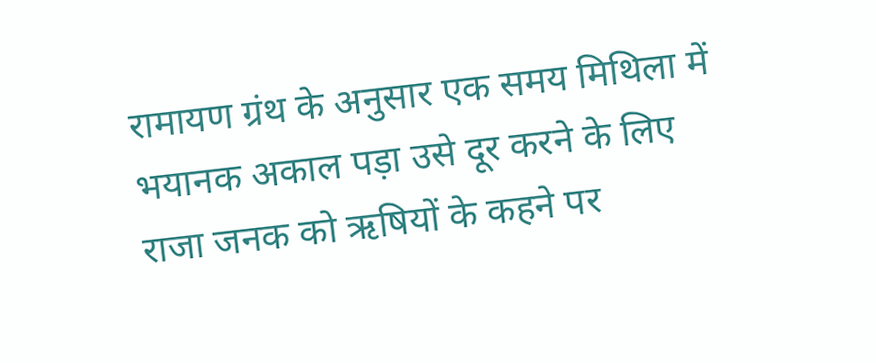रामायण ग्रंथ के अनुसार एक समय मिथिला में भयानक अकाल पड़ा उसे दूर करने के लिए राजा जनक को ऋषियों के कहने पर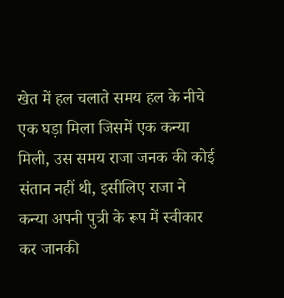खेत में हल चलाते समय हल के नीचे एक घड़ा मिला जिसमें एक कन्या मिली, उस समय राजा जनक की कोई संतान नहीं थी, इसीलिए राजा ने कन्या अपनी पुत्री के रूप में स्वीकार कर जानकी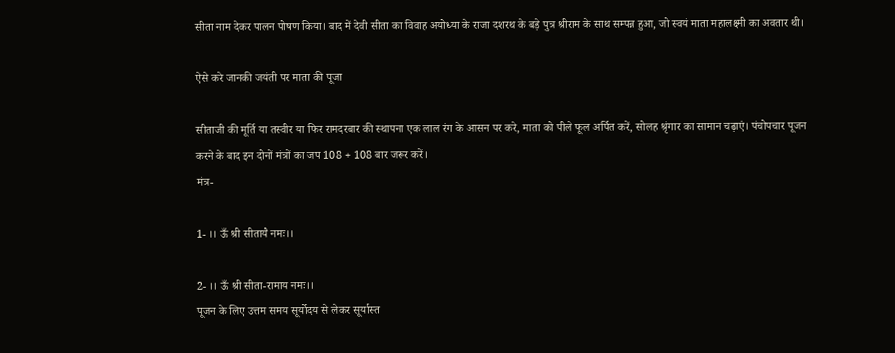सीता नाम देकर पालन पोषण किया। बाद में देवी सीता का विवाह अयोध्या के राजा दशरथ के बड़े पुत्र श्रीराम के साथ सम्पन्न हुआ, जो स्वयं माता महालक्ष्मी का अवतार थी।

ऐसे करे जानकी जयंती पर माता की पूजा

सीताजी की मूर्ति या तस्वीर या फिर रामदरबार की स्थापना एक लाल रंग के आसन पर करे, माता को पीले फूल अर्पित करें, सोलह श्रृंगार का सामान चढ़ाएं। पंचोपचार पूजन करने के बाद इन दोनों मंत्रों का जप 108 + 108 बार जरूर करें।
मंत्र-

1- ।। ऊँ श्री सीतायै नमः।।

2- ।। ऊँ श्री सीता-रामाय नमः।।
पूजन के लिए उत्तम समय सूर्योदय से लेकर सूर्यास्त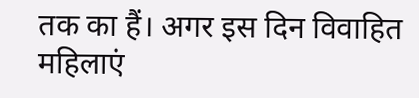तक का हैं। अगर इस दिन विवाहित महिलाएं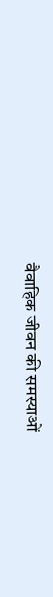वैवाहिक जीवन की समस्याओं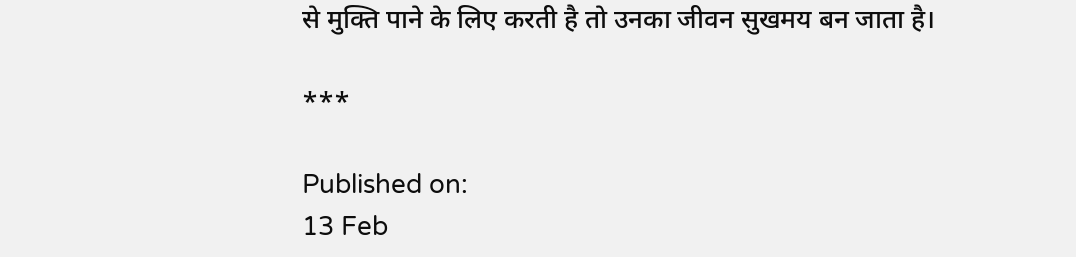से मुक्ति पाने के लिए करती है तो उनका जीवन सुखमय बन जाता है।

***

Published on:
13 Feb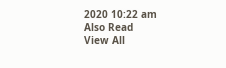2020 10:22 am
Also Read
View All